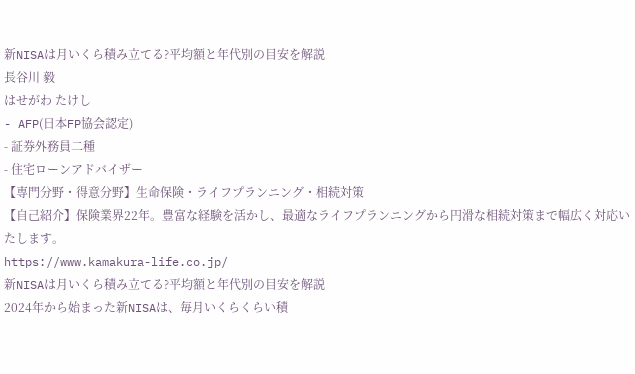新NISAは月いくら積み立てる?平均額と年代別の目安を解説
長谷川 毅
はせがわ たけし
- AFP(日本FP協会認定)
- 証券外務員二種
- 住宅ローンアドバイザー
【専門分野・得意分野】生命保険・ライフプランニング・相続対策
【自己紹介】保険業界22年。豊富な経験を活かし、最適なライフプランニングから円滑な相続対策まで幅広く対応いたします。
https://www.kamakura-life.co.jp/
新NISAは月いくら積み立てる?平均額と年代別の目安を解説
2024年から始まった新NISAは、毎月いくらくらい積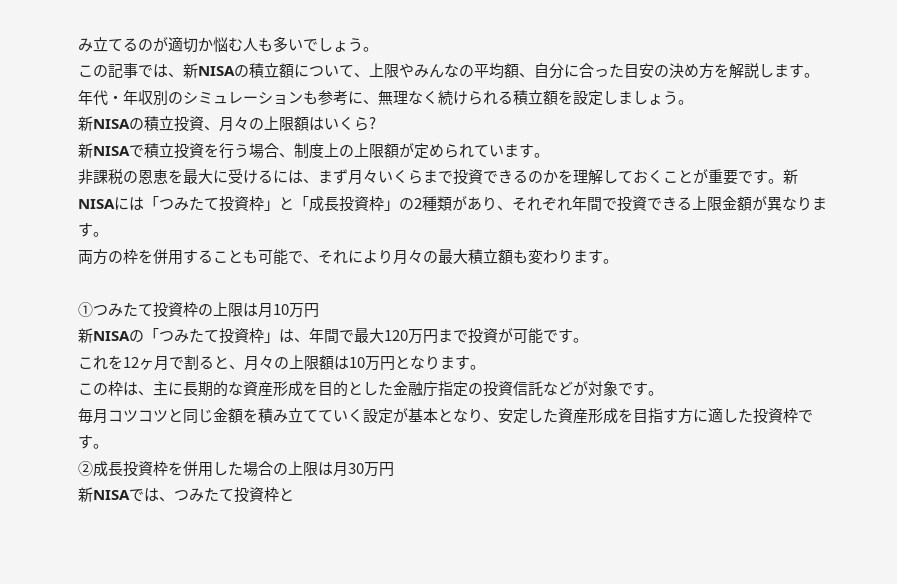み立てるのが適切か悩む人も多いでしょう。
この記事では、新NISAの積立額について、上限やみんなの平均額、自分に合った目安の決め方を解説します。
年代・年収別のシミュレーションも参考に、無理なく続けられる積立額を設定しましょう。
新NISAの積立投資、月々の上限額はいくら?
新NISAで積立投資を行う場合、制度上の上限額が定められています。
非課税の恩恵を最大に受けるには、まず月々いくらまで投資できるのかを理解しておくことが重要です。新NISAには「つみたて投資枠」と「成長投資枠」の2種類があり、それぞれ年間で投資できる上限金額が異なります。
両方の枠を併用することも可能で、それにより月々の最大積立額も変わります。

①つみたて投資枠の上限は月10万円
新NISAの「つみたて投資枠」は、年間で最大120万円まで投資が可能です。
これを12ヶ月で割ると、月々の上限額は10万円となります。
この枠は、主に長期的な資産形成を目的とした金融庁指定の投資信託などが対象です。
毎月コツコツと同じ金額を積み立てていく設定が基本となり、安定した資産形成を目指す方に適した投資枠です。
②成長投資枠を併用した場合の上限は月30万円
新NISAでは、つみたて投資枠と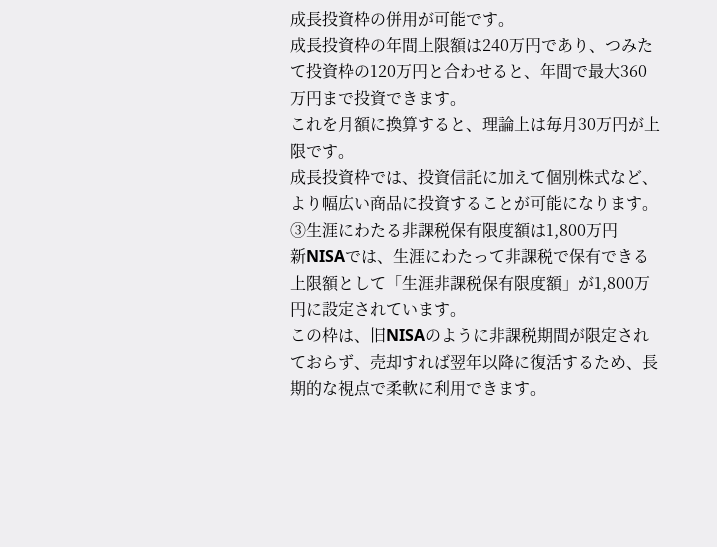成長投資枠の併用が可能です。
成長投資枠の年間上限額は240万円であり、つみたて投資枠の120万円と合わせると、年間で最大360万円まで投資できます。
これを月額に換算すると、理論上は毎月30万円が上限です。
成長投資枠では、投資信託に加えて個別株式など、より幅広い商品に投資することが可能になります。
③生涯にわたる非課税保有限度額は1,800万円
新NISAでは、生涯にわたって非課税で保有できる上限額として「生涯非課税保有限度額」が1,800万円に設定されています。
この枠は、旧NISAのように非課税期間が限定されておらず、売却すれば翌年以降に復活するため、長期的な視点で柔軟に利用できます。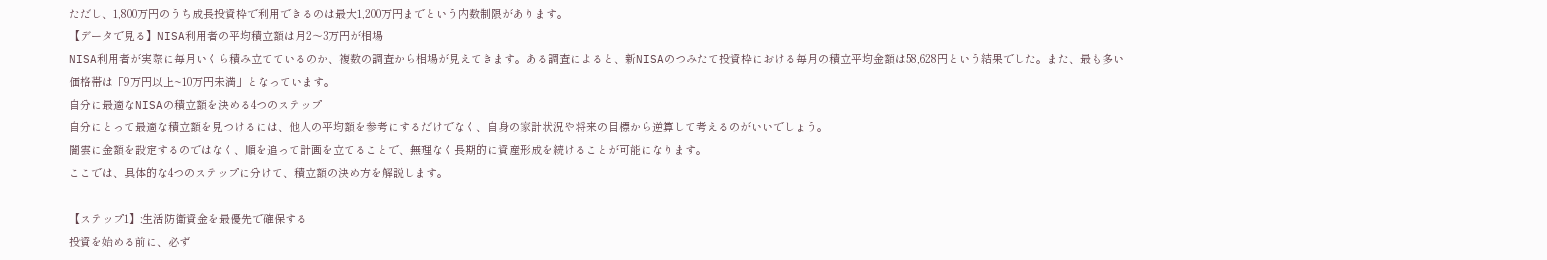ただし、1,800万円のうち成長投資枠で利用できるのは最大1,200万円までという内数制限があります。
【データで見る】NISA利用者の平均積立額は月2〜3万円が相場
NISA利用者が実際に毎月いくら積み立てているのか、複数の調査から相場が見えてきます。ある調査によると、新NISAのつみたて投資枠における毎月の積立平均金額は58,628円という結果でした。また、最も多い価格帯は「9万円以上~10万円未満」となっています。
自分に最適なNISAの積立額を決める4つのステップ
自分にとって最適な積立額を見つけるには、他人の平均額を参考にするだけでなく、自身の家計状況や将来の目標から逆算して考えるのがいいでしょう。
闇雲に金額を設定するのではなく、順を追って計画を立てることで、無理なく長期的に資産形成を続けることが可能になります。
ここでは、具体的な4つのステップに分けて、積立額の決め方を解説します。

【ステップ1】:生活防衛資金を最優先で確保する
投資を始める前に、必ず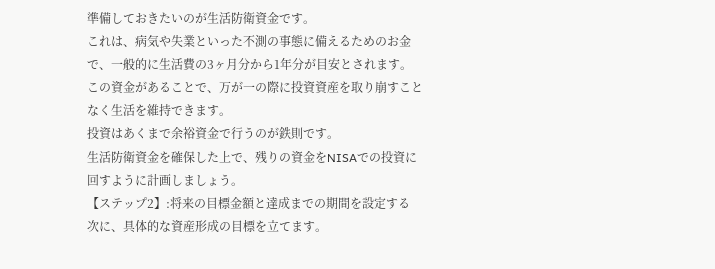準備しておきたいのが生活防衛資金です。
これは、病気や失業といった不測の事態に備えるためのお金で、一般的に生活費の3ヶ月分から1年分が目安とされます。
この資金があることで、万が一の際に投資資産を取り崩すことなく生活を維持できます。
投資はあくまで余裕資金で行うのが鉄則です。
生活防衛資金を確保した上で、残りの資金をNISAでの投資に回すように計画しましょう。
【ステップ2】:将来の目標金額と達成までの期間を設定する
次に、具体的な資産形成の目標を立てます。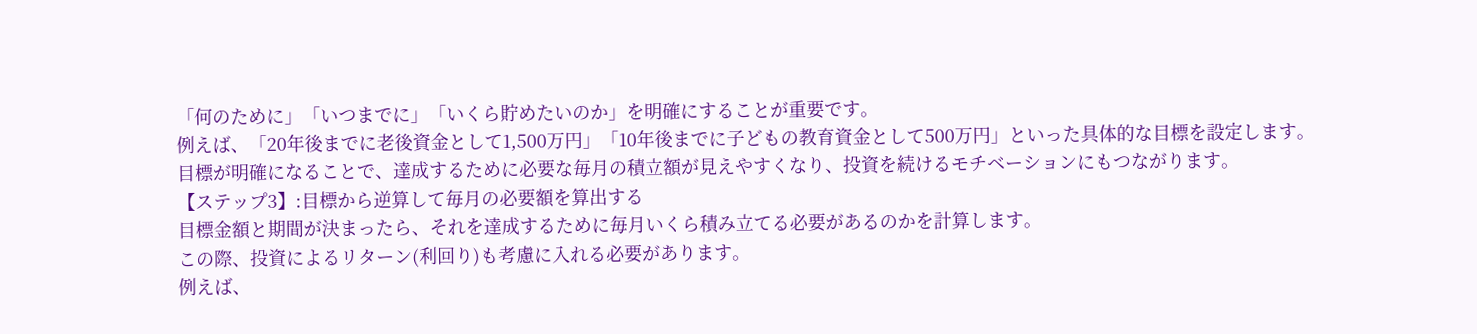「何のために」「いつまでに」「いくら貯めたいのか」を明確にすることが重要です。
例えば、「20年後までに老後資金として1,500万円」「10年後までに子どもの教育資金として500万円」といった具体的な目標を設定します。
目標が明確になることで、達成するために必要な毎月の積立額が見えやすくなり、投資を続けるモチベーションにもつながります。
【ステップ3】:目標から逆算して毎月の必要額を算出する
目標金額と期間が決まったら、それを達成するために毎月いくら積み立てる必要があるのかを計算します。
この際、投資によるリターン(利回り)も考慮に入れる必要があります。
例えば、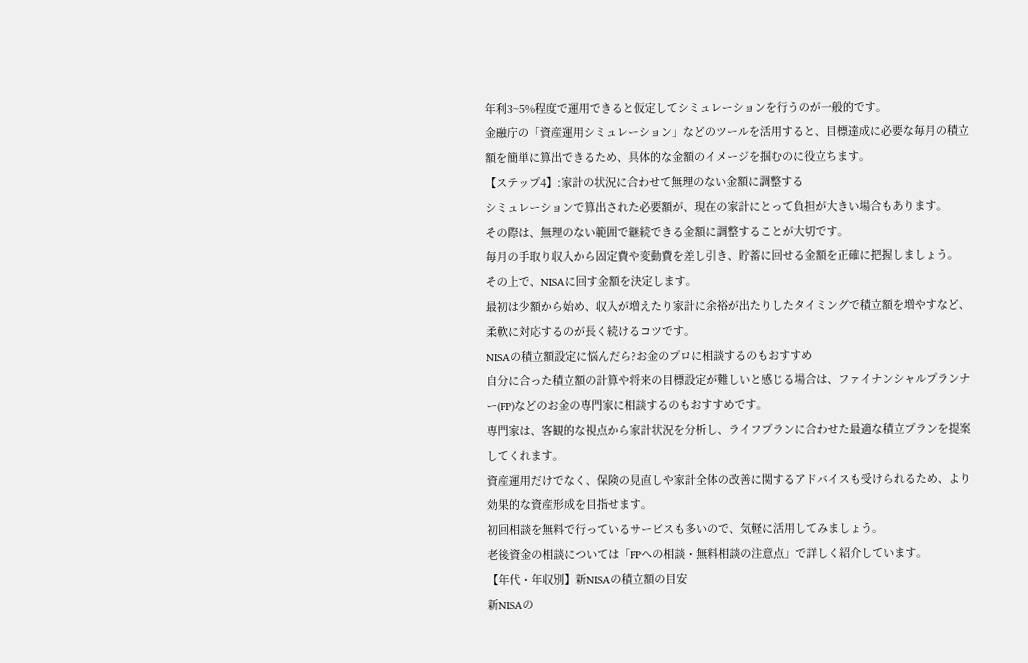年利3~5%程度で運用できると仮定してシミュレーションを行うのが一般的です。
金融庁の「資産運用シミュレーション」などのツールを活用すると、目標達成に必要な毎月の積立額を簡単に算出できるため、具体的な金額のイメージを掴むのに役立ちます。
【ステップ4】:家計の状況に合わせて無理のない金額に調整する
シミュレーションで算出された必要額が、現在の家計にとって負担が大きい場合もあります。
その際は、無理のない範囲で継続できる金額に調整することが大切です。
毎月の手取り収入から固定費や変動費を差し引き、貯蓄に回せる金額を正確に把握しましょう。
その上で、NISAに回す金額を決定します。
最初は少額から始め、収入が増えたり家計に余裕が出たりしたタイミングで積立額を増やすなど、柔軟に対応するのが長く続けるコツです。
NISAの積立額設定に悩んだら?お金のプロに相談するのもおすすめ
自分に合った積立額の計算や将来の目標設定が難しいと感じる場合は、ファイナンシャルプランナー(FP)などのお金の専門家に相談するのもおすすめです。
専門家は、客観的な視点から家計状況を分析し、ライフプランに合わせた最適な積立プランを提案してくれます。
資産運用だけでなく、保険の見直しや家計全体の改善に関するアドバイスも受けられるため、より効果的な資産形成を目指せます。
初回相談を無料で行っているサービスも多いので、気軽に活用してみましょう。
老後資金の相談については「FPへの相談・無料相談の注意点」で詳しく紹介しています。
【年代・年収別】新NISAの積立額の目安
新NISAの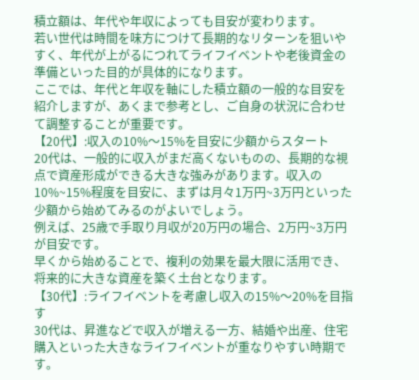積立額は、年代や年収によっても目安が変わります。
若い世代は時間を味方につけて長期的なリターンを狙いやすく、年代が上がるにつれてライフイベントや老後資金の準備といった目的が具体的になります。
ここでは、年代と年収を軸にした積立額の一般的な目安を紹介しますが、あくまで参考とし、ご自身の状況に合わせて調整することが重要です。
【20代】:収入の10%〜15%を目安に少額からスタート
20代は、一般的に収入がまだ高くないものの、長期的な視点で資産形成ができる大きな強みがあります。収入の10%~15%程度を目安に、まずは月々1万円~3万円といった少額から始めてみるのがよいでしょう。
例えば、25歳で手取り月収が20万円の場合、2万円~3万円が目安です。
早くから始めることで、複利の効果を最大限に活用でき、将来的に大きな資産を築く土台となります。
【30代】:ライフイベントを考慮し収入の15%〜20%を目指す
30代は、昇進などで収入が増える一方、結婚や出産、住宅購入といった大きなライフイベントが重なりやすい時期です。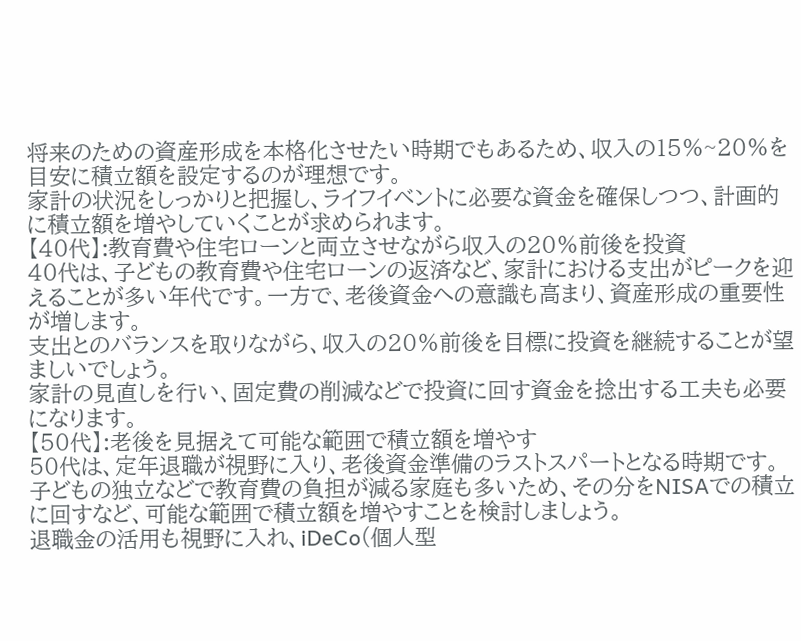将来のための資産形成を本格化させたい時期でもあるため、収入の15%~20%を目安に積立額を設定するのが理想です。
家計の状況をしっかりと把握し、ライフイベントに必要な資金を確保しつつ、計画的に積立額を増やしていくことが求められます。
【40代】:教育費や住宅ローンと両立させながら収入の20%前後を投資
40代は、子どもの教育費や住宅ローンの返済など、家計における支出がピークを迎えることが多い年代です。一方で、老後資金への意識も高まり、資産形成の重要性が増します。
支出とのバランスを取りながら、収入の20%前後を目標に投資を継続することが望ましいでしょう。
家計の見直しを行い、固定費の削減などで投資に回す資金を捻出する工夫も必要になります。
【50代】:老後を見据えて可能な範囲で積立額を増やす
50代は、定年退職が視野に入り、老後資金準備のラストスパートとなる時期です。
子どもの独立などで教育費の負担が減る家庭も多いため、その分をNISAでの積立に回すなど、可能な範囲で積立額を増やすことを検討しましょう。
退職金の活用も視野に入れ、iDeCo(個人型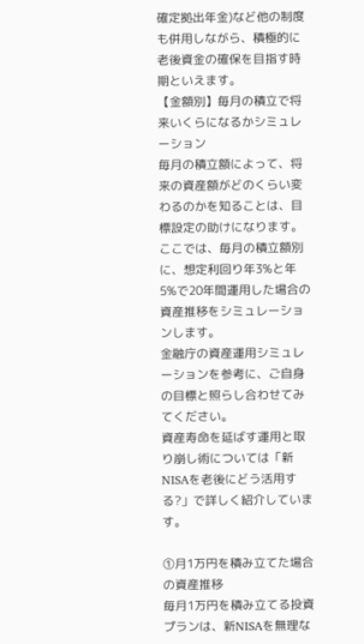確定拠出年金)など他の制度も併用しながら、積極的に老後資金の確保を目指す時期といえます。
【金額別】毎月の積立で将来いくらになるかシミュレーション
毎月の積立額によって、将来の資産額がどのくらい変わるのかを知ることは、目標設定の助けになります。ここでは、毎月の積立額別に、想定利回り年3%と年5%で20年間運用した場合の資産推移をシミュレーションします。
金融庁の資産運用シミュレーションを参考に、ご自身の目標と照らし合わせてみてください。
資産寿命を延ばす運用と取り崩し術については「新NISAを老後にどう活用する?」で詳しく紹介しています。

①月1万円を積み立てた場合の資産推移
毎月1万円を積み立てる投資プランは、新NISAを無理な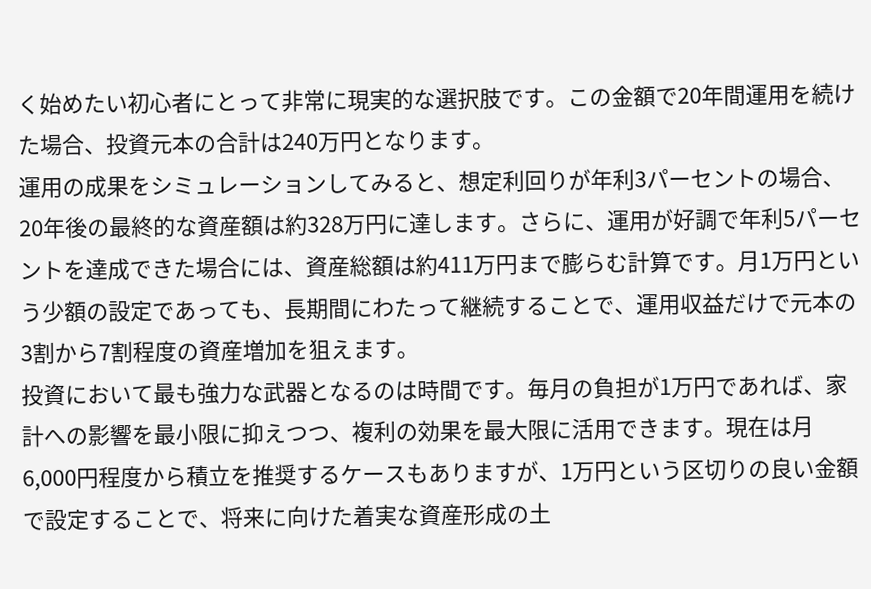く始めたい初心者にとって非常に現実的な選択肢です。この金額で20年間運用を続けた場合、投資元本の合計は240万円となります。
運用の成果をシミュレーションしてみると、想定利回りが年利3パーセントの場合、20年後の最終的な資産額は約328万円に達します。さらに、運用が好調で年利5パーセントを達成できた場合には、資産総額は約411万円まで膨らむ計算です。月1万円という少額の設定であっても、長期間にわたって継続することで、運用収益だけで元本の3割から7割程度の資産増加を狙えます。
投資において最も強力な武器となるのは時間です。毎月の負担が1万円であれば、家計への影響を最小限に抑えつつ、複利の効果を最大限に活用できます。現在は月6,000円程度から積立を推奨するケースもありますが、1万円という区切りの良い金額で設定することで、将来に向けた着実な資産形成の土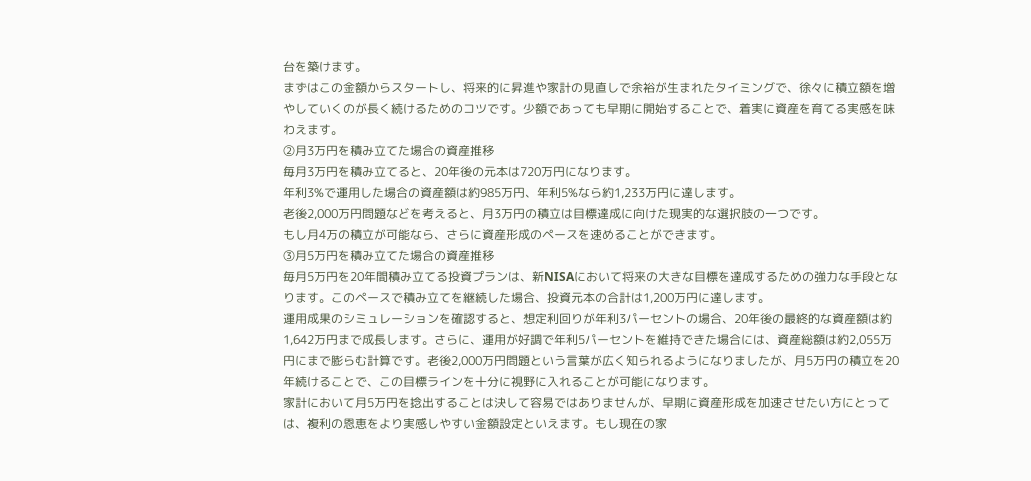台を築けます。
まずはこの金額からスタートし、将来的に昇進や家計の見直しで余裕が生まれたタイミングで、徐々に積立額を増やしていくのが長く続けるためのコツです。少額であっても早期に開始することで、着実に資産を育てる実感を味わえます。
②月3万円を積み立てた場合の資産推移
毎月3万円を積み立てると、20年後の元本は720万円になります。
年利3%で運用した場合の資産額は約985万円、年利5%なら約1,233万円に達します。
老後2,000万円問題などを考えると、月3万円の積立は目標達成に向けた現実的な選択肢の一つです。
もし月4万の積立が可能なら、さらに資産形成のペースを速めることができます。
③月5万円を積み立てた場合の資産推移
毎月5万円を20年間積み立てる投資プランは、新NISAにおいて将来の大きな目標を達成するための強力な手段となります。このペースで積み立てを継続した場合、投資元本の合計は1,200万円に達します。
運用成果のシミュレーションを確認すると、想定利回りが年利3パーセントの場合、20年後の最終的な資産額は約1,642万円まで成長します。さらに、運用が好調で年利5パーセントを維持できた場合には、資産総額は約2,055万円にまで膨らむ計算です。老後2,000万円問題という言葉が広く知られるようになりましたが、月5万円の積立を20年続けることで、この目標ラインを十分に視野に入れることが可能になります。
家計において月5万円を捻出することは決して容易ではありませんが、早期に資産形成を加速させたい方にとっては、複利の恩恵をより実感しやすい金額設定といえます。もし現在の家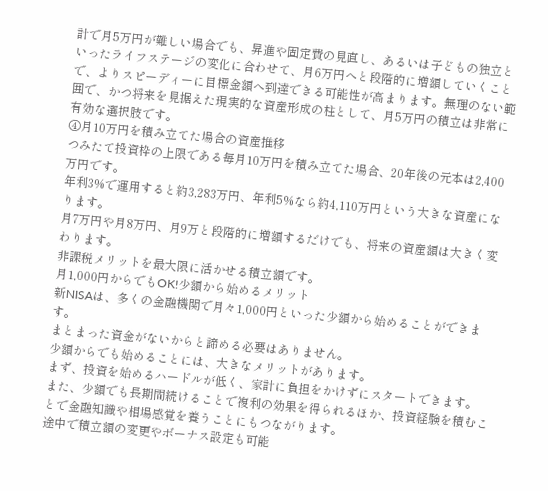計で月5万円が難しい場合でも、昇進や固定費の見直し、あるいは子どもの独立といったライフステージの変化に合わせて、月6万円へと段階的に増額していくことで、よりスピーディーに目標金額へ到達できる可能性が高まります。無理のない範囲で、かつ将来を見据えた現実的な資産形成の柱として、月5万円の積立は非常に有効な選択肢です。
④月10万円を積み立てた場合の資産推移
つみたて投資枠の上限である毎月10万円を積み立てた場合、20年後の元本は2,400万円です。
年利3%で運用すると約3,283万円、年利5%なら約4,110万円という大きな資産になります。
月7万円や月8万円、月9万と段階的に増額するだけでも、将来の資産額は大きく変わります。
非課税メリットを最大限に活かせる積立額です。
月1,000円からでもOK!少額から始めるメリット
新NISAは、多くの金融機関で月々1,000円といった少額から始めることができます。
まとまった資金がないからと諦める必要はありません。
少額からでも始めることには、大きなメリットがあります。
まず、投資を始めるハードルが低く、家計に負担をかけずにスタートできます。
また、少額でも長期間続けることで複利の効果を得られるほか、投資経験を積むことで金融知識や相場感覚を養うことにもつながります。
途中で積立額の変更やボーナス設定も可能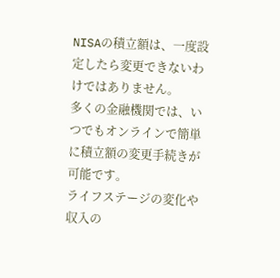NISAの積立額は、一度設定したら変更できないわけではありません。
多くの金融機関では、いつでもオンラインで簡単に積立額の変更手続きが可能です。
ライフステージの変化や収入の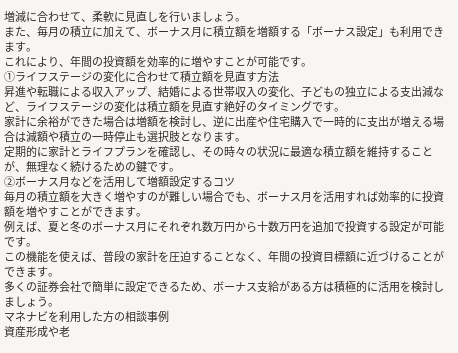増減に合わせて、柔軟に見直しを行いましょう。
また、毎月の積立に加えて、ボーナス月に積立額を増額する「ボーナス設定」も利用できます。
これにより、年間の投資額を効率的に増やすことが可能です。
①ライフステージの変化に合わせて積立額を見直す方法
昇進や転職による収入アップ、結婚による世帯収入の変化、子どもの独立による支出減など、ライフステージの変化は積立額を見直す絶好のタイミングです。
家計に余裕ができた場合は増額を検討し、逆に出産や住宅購入で一時的に支出が増える場合は減額や積立の一時停止も選択肢となります。
定期的に家計とライフプランを確認し、その時々の状況に最適な積立額を維持することが、無理なく続けるための鍵です。
②ボーナス月などを活用して増額設定するコツ
毎月の積立額を大きく増やすのが難しい場合でも、ボーナス月を活用すれば効率的に投資額を増やすことができます。
例えば、夏と冬のボーナス月にそれぞれ数万円から十数万円を追加で投資する設定が可能です。
この機能を使えば、普段の家計を圧迫することなく、年間の投資目標額に近づけることができます。
多くの証券会社で簡単に設定できるため、ボーナス支給がある方は積極的に活用を検討しましょう。
マネナビを利用した方の相談事例
資産形成や老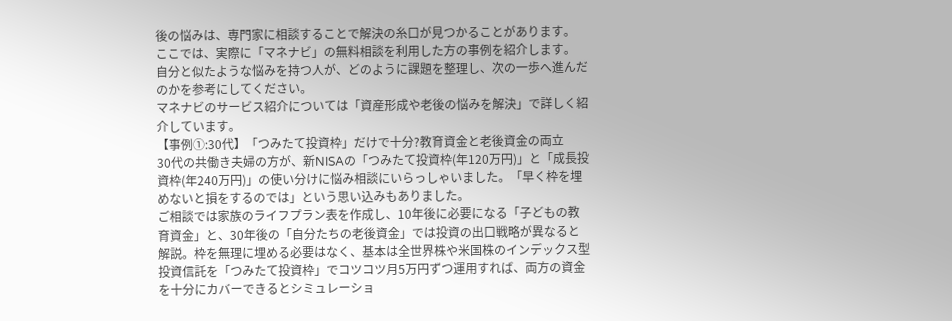後の悩みは、専門家に相談することで解決の糸口が見つかることがあります。
ここでは、実際に「マネナビ」の無料相談を利用した方の事例を紹介します。
自分と似たような悩みを持つ人が、どのように課題を整理し、次の一歩へ進んだのかを参考にしてください。
マネナビのサービス紹介については「資産形成や老後の悩みを解決」で詳しく紹介しています。
【事例①:30代】「つみたて投資枠」だけで十分?教育資金と老後資金の両立
30代の共働き夫婦の方が、新NISAの「つみたて投資枠(年120万円)」と「成長投資枠(年240万円)」の使い分けに悩み相談にいらっしゃいました。「早く枠を埋めないと損をするのでは」という思い込みもありました。
ご相談では家族のライフプラン表を作成し、10年後に必要になる「子どもの教育資金」と、30年後の「自分たちの老後資金」では投資の出口戦略が異なると解説。枠を無理に埋める必要はなく、基本は全世界株や米国株のインデックス型投資信託を「つみたて投資枠」でコツコツ月5万円ずつ運用すれば、両方の資金を十分にカバーできるとシミュレーショ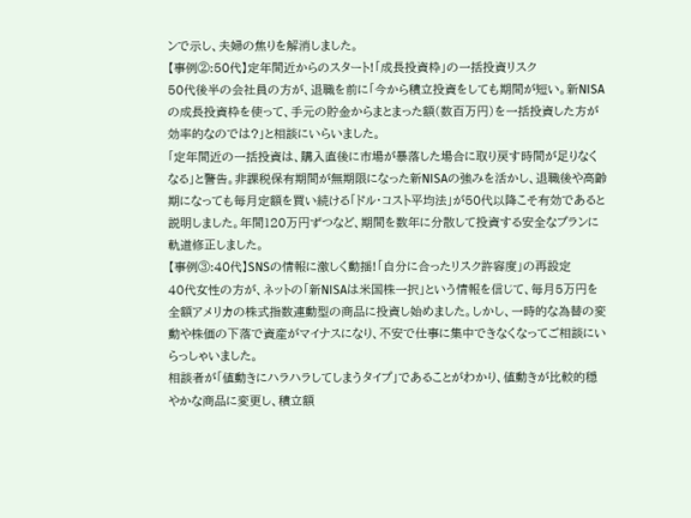ンで示し、夫婦の焦りを解消しました。
【事例②:50代】定年間近からのスタート!「成長投資枠」の一括投資リスク
50代後半の会社員の方が、退職を前に「今から積立投資をしても期間が短い。新NISAの成長投資枠を使って、手元の貯金からまとまった額(数百万円)を一括投資した方が効率的なのでは?」と相談にいらいました。
「定年間近の一括投資は、購入直後に市場が暴落した場合に取り戻す時間が足りなくなる」と警告。非課税保有期間が無期限になった新NISAの強みを活かし、退職後や高齢期になっても毎月定額を買い続ける「ドル・コスト平均法」が50代以降こそ有効であると説明しました。年間120万円ずつなど、期間を数年に分散して投資する安全なプランに軌道修正しました。
【事例③:40代】SNSの情報に激しく動揺!「自分に合ったリスク許容度」の再設定
40代女性の方が、ネットの「新NISAは米国株一択」という情報を信じて、毎月5万円を全額アメリカの株式指数連動型の商品に投資し始めました。しかし、一時的な為替の変動や株価の下落で資産がマイナスになり、不安で仕事に集中できなくなってご相談にいらっしゃいました。
相談者が「値動きにハラハラしてしまうタイプ」であることがわかり、値動きが比較的穏やかな商品に変更し、積立額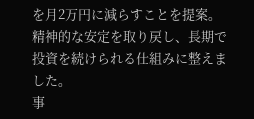を月2万円に減らすことを提案。精神的な安定を取り戻し、長期で投資を続けられる仕組みに整えました。
事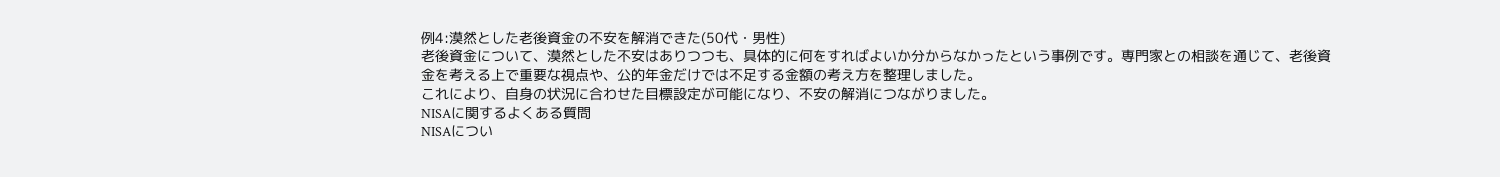例4:漠然とした老後資金の不安を解消できた(50代・男性)
老後資金について、漠然とした不安はありつつも、具体的に何をすればよいか分からなかったという事例です。専門家との相談を通じて、老後資金を考える上で重要な視点や、公的年金だけでは不足する金額の考え方を整理しました。
これにより、自身の状況に合わせた目標設定が可能になり、不安の解消につながりました。
NISAに関するよくある質問
NISAについ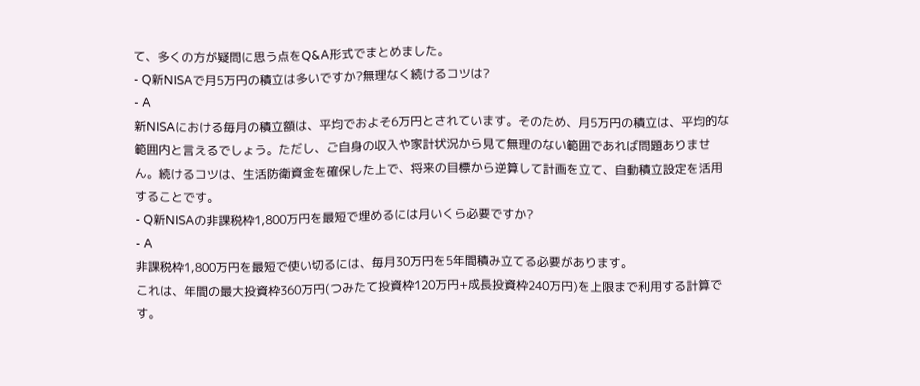て、多くの方が疑問に思う点をQ&A形式でまとめました。
- Q新NISAで月5万円の積立は多いですか?無理なく続けるコツは?
- A
新NISAにおける毎月の積立額は、平均でおよそ6万円とされています。そのため、月5万円の積立は、平均的な範囲内と言えるでしょう。ただし、ご自身の収入や家計状況から見て無理のない範囲であれば問題ありません。続けるコツは、生活防衛資金を確保した上で、将来の目標から逆算して計画を立て、自動積立設定を活用することです。
- Q新NISAの非課税枠1,800万円を最短で埋めるには月いくら必要ですか?
- A
非課税枠1,800万円を最短で使い切るには、毎月30万円を5年間積み立てる必要があります。
これは、年間の最大投資枠360万円(つみたて投資枠120万円+成長投資枠240万円)を上限まで利用する計算です。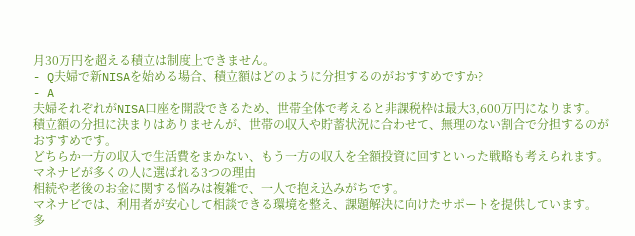月30万円を超える積立は制度上できません。
- Q夫婦で新NISAを始める場合、積立額はどのように分担するのがおすすめですか?
- A
夫婦それぞれがNISA口座を開設できるため、世帯全体で考えると非課税枠は最大3,600万円になります。
積立額の分担に決まりはありませんが、世帯の収入や貯蓄状況に合わせて、無理のない割合で分担するのがおすすめです。
どちらか一方の収入で生活費をまかない、もう一方の収入を全額投資に回すといった戦略も考えられます。
マネナビが多くの人に選ばれる3つの理由
相続や老後のお金に関する悩みは複雑で、一人で抱え込みがちです。
マネナビでは、利用者が安心して相談できる環境を整え、課題解決に向けたサポートを提供しています。
多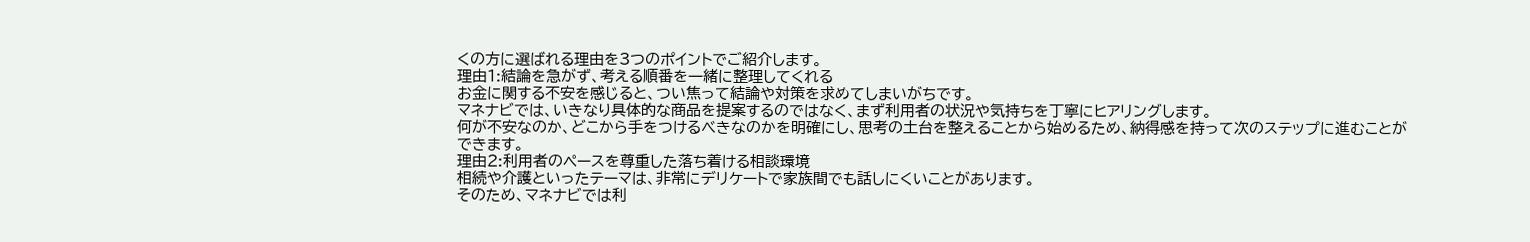くの方に選ばれる理由を3つのポイントでご紹介します。
理由1:結論を急がず、考える順番を一緒に整理してくれる
お金に関する不安を感じると、つい焦って結論や対策を求めてしまいがちです。
マネナビでは、いきなり具体的な商品を提案するのではなく、まず利用者の状況や気持ちを丁寧にヒアリングします。
何が不安なのか、どこから手をつけるべきなのかを明確にし、思考の土台を整えることから始めるため、納得感を持って次のステップに進むことができます。
理由2:利用者のペースを尊重した落ち着ける相談環境
相続や介護といったテーマは、非常にデリケートで家族間でも話しにくいことがあります。
そのため、マネナビでは利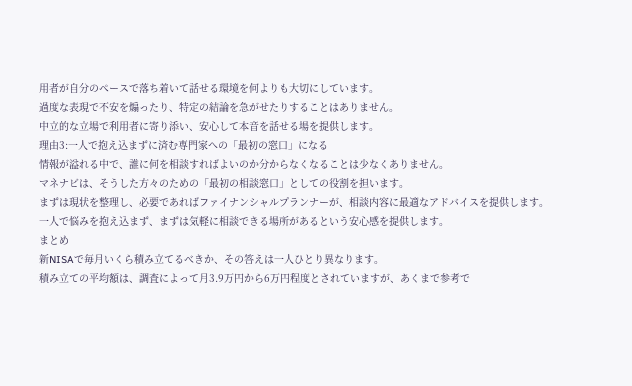用者が自分のペースで落ち着いて話せる環境を何よりも大切にしています。
過度な表現で不安を煽ったり、特定の結論を急がせたりすることはありません。
中立的な立場で利用者に寄り添い、安心して本音を話せる場を提供します。
理由3:一人で抱え込まずに済む専門家への「最初の窓口」になる
情報が溢れる中で、誰に何を相談すればよいのか分からなくなることは少なくありません。
マネナビは、そうした方々のための「最初の相談窓口」としての役割を担います。
まずは現状を整理し、必要であればファイナンシャルプランナーが、相談内容に最適なアドバイスを提供します。
一人で悩みを抱え込まず、まずは気軽に相談できる場所があるという安心感を提供します。
まとめ
新NISAで毎月いくら積み立てるべきか、その答えは一人ひとり異なります。
積み立ての平均額は、調査によって月3.9万円から6万円程度とされていますが、あくまで参考で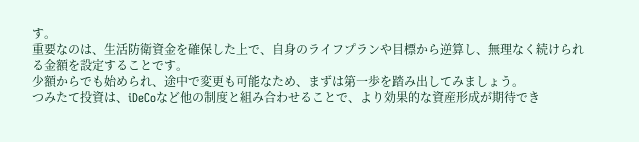す。
重要なのは、生活防衛資金を確保した上で、自身のライフプランや目標から逆算し、無理なく続けられる金額を設定することです。
少額からでも始められ、途中で変更も可能なため、まずは第一歩を踏み出してみましょう。
つみたて投資は、iDeCoなど他の制度と組み合わせることで、より効果的な資産形成が期待でき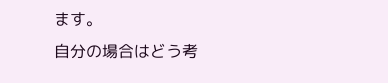ます。
自分の場合はどう考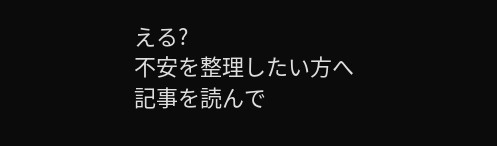える?
不安を整理したい方へ
記事を読んで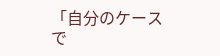「自分のケースで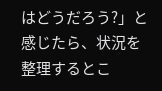はどうだろう?」と感じたら、状況を整理するとこ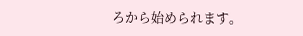ろから始められます。